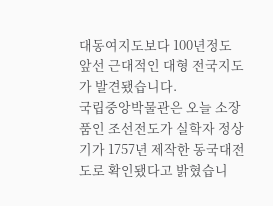대동여지도보다 100년정도 앞선 근대적인 대형 전국지도가 발견됐습니다.
국립중앙박물관은 오늘 소장품인 조선전도가 실학자 정상기가 1757년 제작한 동국대전도로 확인됐다고 밝혔습니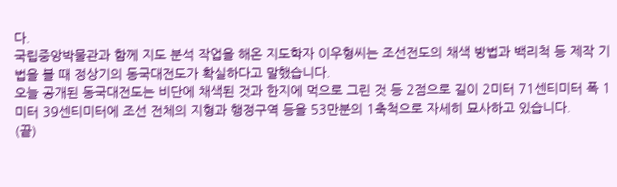다.
국립중앙박물관과 함께 지도 분석 작업을 해온 지도학자 이우형씨는 조선전도의 채색 방법과 백리척 등 제작 기법을 볼 때 정상기의 동국대전도가 확실하다고 말했습니다.
오늘 공개된 동국대전도는 비단에 채색된 것과 한지에 먹으로 그린 것 등 2점으로 길이 2미터 71센티미터 폭 1미터 39센티미터에 조선 전체의 지형과 행정구역 등을 53만분의 1축척으로 자세히 묘사하고 있습니다.
(끝)